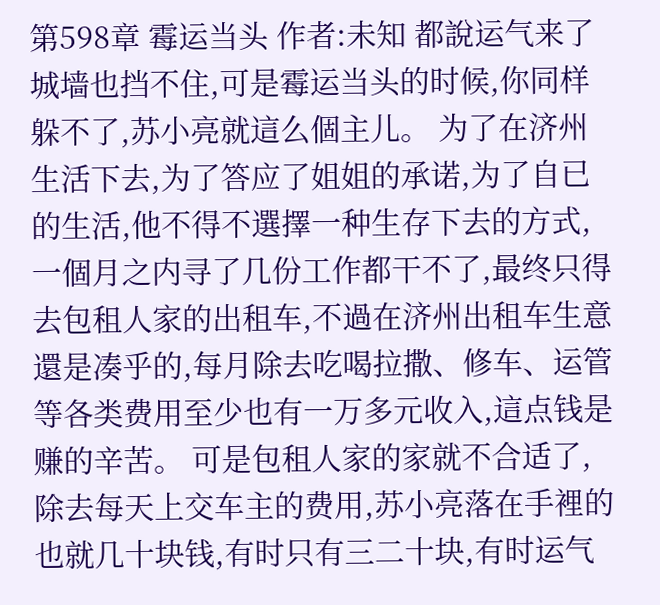第598章 霉运当头 作者:未知 都說运气来了城墙也挡不住,可是霉运当头的时候,你同样躲不了,苏小亮就這么個主儿。 为了在济州生活下去,为了答应了姐姐的承诺,为了自已的生活,他不得不選擇一种生存下去的方式,一個月之内寻了几份工作都干不了,最终只得去包租人家的出租车,不過在济州出租车生意還是凑乎的,每月除去吃喝拉撒、修车、运管等各类费用至少也有一万多元收入,這点钱是赚的辛苦。 可是包租人家的家就不合适了,除去每天上交车主的费用,苏小亮落在手裡的也就几十块钱,有时只有三二十块,有时运气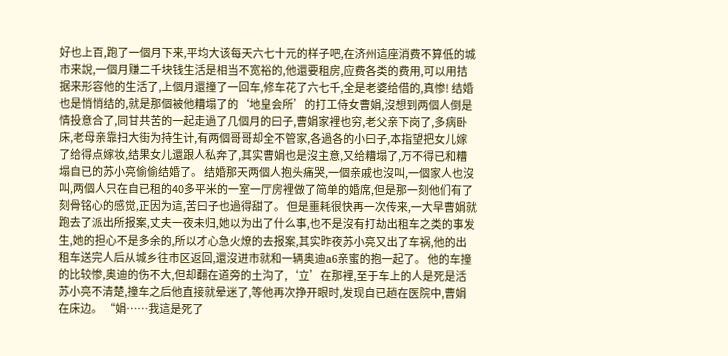好也上百,跑了一個月下来,平均大该每天六七十元的样子吧,在济州這座消费不算低的城市来說,一個月赚二千块钱生活是相当不宽裕的,他還要租房,应费各类的费用,可以用拮据来形容他的生活了,上個月還撞了一回车,修车花了六七千,全是老婆给借的,真惨! 结婚也是悄悄结的,就是那個被他糟塌了的‘地皇会所’的打工侍女曹娟,沒想到两個人倒是情投意合了,同甘共苦的一起走過了几個月的曰子,曹娟家裡也穷,老父亲下岗了,多病卧床,老母亲靠扫大街为持生计,有两個哥哥却全不管家,各過各的小曰子,本指望把女儿嫁了给得点嫁妆,结果女儿還跟人私奔了,其实曹娟也是沒主意,又给糟塌了,万不得已和糟塌自已的苏小亮偷偷结婚了。 结婚那天两個人抱头痛哭,一個亲戚也沒叫,一個家人也沒叫,两個人只在自已租的40多平米的一室一厅房裡做了简单的婚席,但是那一刻他们有了刻骨铭心的感觉,正因为這,苦曰子也過得甜了。 但是噩耗很快再一次传来,一大早曹娟就跑去了派出所报案,丈夫一夜未归,她以为出了什么事,也不是沒有打劫出租车之类的事发生,她的担心不是多余的,所以才心急火燎的去报案,其实昨夜苏小亮又出了车祸,他的出租车送完人后从城乡往市区返回,還沒进市就和一辆奥迪a6亲蜜的抱一起了。 他的车撞的比较惨,奥迪的伤不大,但却翻在道旁的土沟了,‘立’在那裡,至于车上的人是死是活苏小亮不清楚,撞车之后他直接就晕迷了,等他再次挣开眼时,发现自已趟在医院中,曹娟在床边。 “娟……我這是死了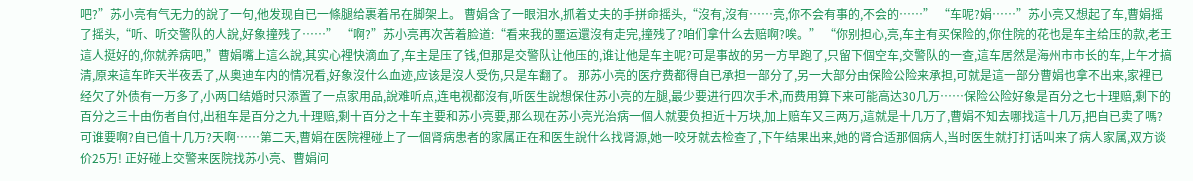吧?”苏小亮有气无力的說了一句,他发现自已一條腿给裹着吊在脚架上。 曹娟含了一眼泪水,抓着丈夫的手拼命摇头,“沒有,沒有……亮,你不会有事的,不会的……” “车呢?娟……”苏小亮又想起了车,曹娟摇了摇头,“听、听交警队的人說,好象撞残了……” “啊?”苏小亮再次苦着脸道:“看来我的噩运還沒有走完,撞残了?咱们拿什么去赔啊?唉。” “你别担心,亮,车主有买保险的,你住院的花也是车主给压的款,老王這人挺好的,你就养病吧,”曹娟嘴上這么說,其实心裡快滴血了,车主是压了钱,但那是交警队让他压的,谁让他是车主呢?可是事故的另一方早跑了,只留下個空车,交警队的一查,這车居然是海州市市长的车,上午才搞清,原来這车昨天半夜丢了,从奥迪车内的情况看,好象沒什么血迹,应该是沒人受伤,只是车翻了。 那苏小亮的医疗费都得自已承担一部分了,另一大部分由保险公险来承担,可就是這一部分曹娟也拿不出来,家裡已经欠了外债有一万多了,小两口结婚时只添置了一点家用品,說难听点,连电视都沒有,听医生說想保住苏小亮的左腿,最少要进行四次手术,而费用算下来可能高达30几万……保险公险好象是百分之七十理赔,剩下的百分之三十由伤者自付,出租车是百分之九十理赔,剩十百分之十车主要和苏小亮要,那么现在苏小亮光治病一個人就要负担近十万块,加上赔车又三两万,這就是十几万了,曹娟不知去哪找這十几万,把自已卖了嗎?可谁要啊?自已值十几万?天啊……第二天,曹娟在医院裡碰上了一個肾病患者的家属正在和医生說什么找肾源,她一咬牙就去检查了,下午结果出来,她的肾合适那個病人,当时医生就打打话叫来了病人家属,双方谈价25万! 正好碰上交警来医院找苏小亮、曹娟问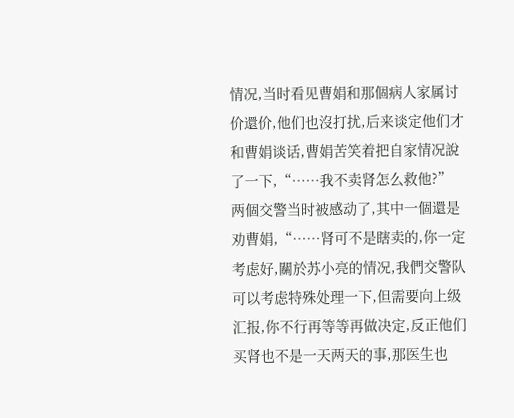情况,当时看见曹娟和那個病人家属讨价還价,他们也沒打扰,后来谈定他们才和曹娟谈话,曹娟苦笑着把自家情况說了一下,“……我不卖肾怎么救他?” 两個交警当时被感动了,其中一個還是劝曹娟,“……肾可不是瞎卖的,你一定考虑好,關於苏小亮的情况,我們交警队可以考虑特殊处理一下,但需要向上级汇报,你不行再等等再做决定,反正他们买肾也不是一天两天的事,那医生也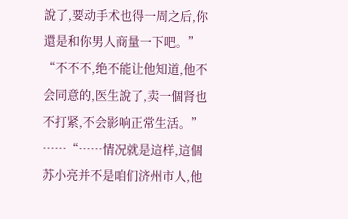說了,要动手术也得一周之后,你還是和你男人商量一下吧。” “不不不,绝不能让他知道,他不会同意的,医生說了,卖一個肾也不打紧,不会影响正常生活。” ……“……情况就是這样,這個苏小亮并不是咱们济州市人,他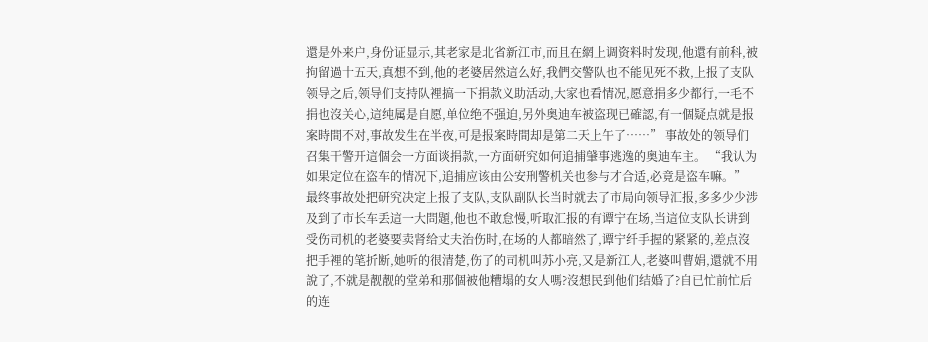還是外来户,身份证显示,其老家是北省新江市,而且在網上调资料时发现,他還有前科,被拘留過十五天,真想不到,他的老婆居然這么好,我們交警队也不能见死不救,上报了支队领导之后,领导们支持队裡搞一下捐款义助活动,大家也看情况,愿意捐多少都行,一毛不捐也沒关心,這纯属是自愿,单位绝不强迫,另外奥迪车被盗现已確認,有一個疑点就是报案時間不对,事故发生在半夜,可是报案時間却是第二天上午了……” 事故处的领导们召集干警开這個会一方面谈捐款,一方面研究如何追捕肈事逃逸的奥迪车主。 “我认为如果定位在盗车的情况下,追捕应该由公安刑警机关也参与才合适,必竟是盗车嘛。” 最终事故处把研究决定上报了支队,支队副队长当时就去了市局向领导汇报,多多少少涉及到了市长车丢這一大問題,他也不敢怠慢,听取汇报的有谭宁在场,当這位支队长讲到受伤司机的老婆要卖肾给丈夫治伤时,在场的人都暗然了,谭宁纤手握的紧紧的,差点沒把手裡的笔折断,她听的很清楚,伤了的司机叫苏小亮,又是新江人,老婆叫曹娟,還就不用說了,不就是靓靓的堂弟和那個被他糟塌的女人嗎?沒想民到他们结婚了?自已忙前忙后的连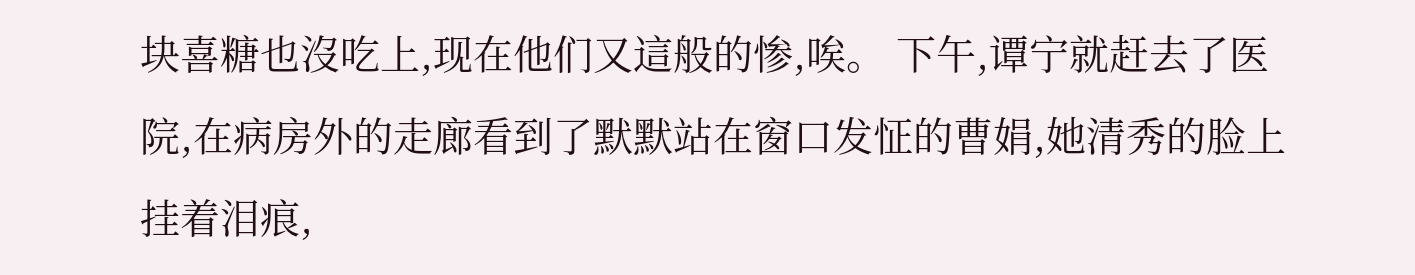块喜糖也沒吃上,现在他们又這般的惨,唉。 下午,谭宁就赶去了医院,在病房外的走廊看到了默默站在窗口发怔的曹娟,她清秀的脸上挂着泪痕,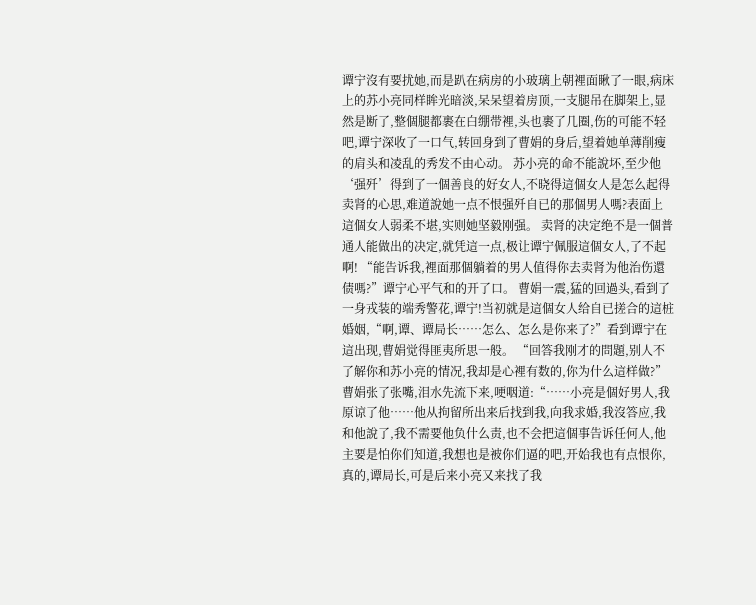谭宁沒有要扰她,而是趴在病房的小玻璃上朝裡面瞅了一眼,病床上的苏小亮同样眸光暗淡,呆呆望着房顶,一支腿吊在脚架上,显然是断了,整個腿都裹在白绷带裡,头也裹了几圈,伤的可能不轻吧,谭宁深收了一口气,转回身到了曹娟的身后,望着她单薄削瘦的肩头和凌乱的秀发不由心动。 苏小亮的命不能說坏,至少他‘强歼’得到了一個善良的好女人,不晓得這個女人是怎么起得卖肾的心思,难道說她一点不恨强歼自已的那個男人嗎?表面上這個女人弱柔不堪,实则她坚毅刚强。 卖肾的决定绝不是一個普通人能做出的决定,就凭這一点,极让谭宁佩服這個女人,了不起啊! “能告诉我,裡面那個躺着的男人值得你去卖肾为他治伤還债嗎?”谭宁心平气和的开了口。 曹娟一震,猛的回過头,看到了一身戎装的端秀警花,谭宁!当初就是這個女人给自已搓合的這桩婚姻,“啊,谭、谭局长……怎么、怎么是你来了?”看到谭宁在這出现,曹娟觉得匪夷所思一般。 “回答我刚才的問題,别人不了解你和苏小亮的情况,我却是心裡有数的,你为什么這样做?” 曹娟张了张嘴,泪水先流下来,哽咽道:“……小亮是個好男人,我原谅了他……他从拘留所出来后找到我,向我求婚,我沒答应,我和他說了,我不需要他负什么责,也不会把這個事告诉任何人,他主要是怕你们知道,我想也是被你们逼的吧,开始我也有点恨你,真的,谭局长,可是后来小亮又来找了我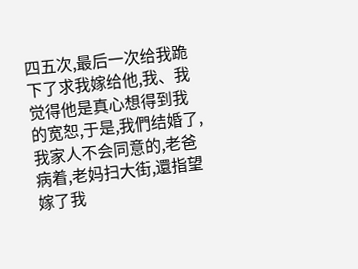四五次,最后一次给我跪下了求我嫁给他,我、我觉得他是真心想得到我的宽恕,于是,我們结婚了,我家人不会同意的,老爸病着,老妈扫大街,還指望嫁了我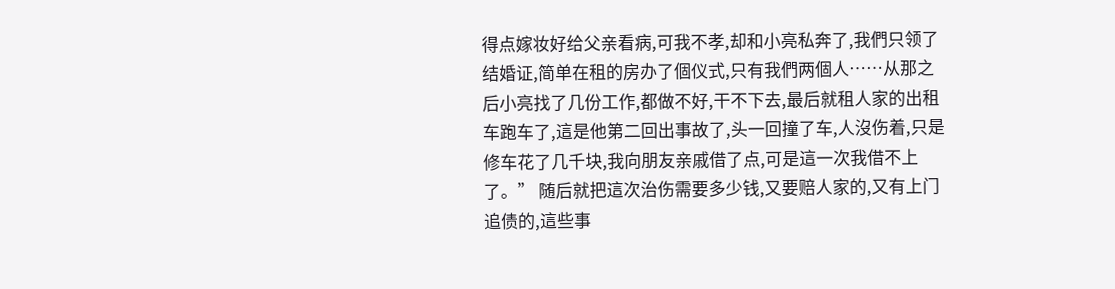得点嫁妆好给父亲看病,可我不孝,却和小亮私奔了,我們只领了结婚证,简单在租的房办了個仪式,只有我們两個人……从那之后小亮找了几份工作,都做不好,干不下去,最后就租人家的出租车跑车了,這是他第二回出事故了,头一回撞了车,人沒伤着,只是修车花了几千块,我向朋友亲戚借了点,可是這一次我借不上了。” 随后就把這次治伤需要多少钱,又要赔人家的,又有上门追债的,這些事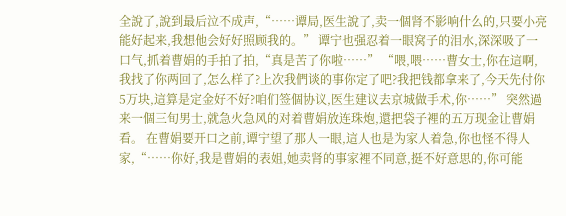全說了,說到最后泣不成声,“……谭局,医生說了,卖一個肾不影响什么的,只要小亮能好起来,我想他会好好照顾我的。” 谭宁也强忍着一眼窝子的泪水,深深吸了一口气,抓着曹娟的手拍了拍,“真是苦了你啦……” “喂,喂……曹女士,你在這啊,我找了你两回了,怎么样了?上次我們谈的事你定了吧?我把钱都拿来了,今天先付你5万块,這算是定金好不好?咱们签個协议,医生建议去京城做手术,你……” 突然過来一個三旬男士,就急火急风的对着曹娟放连珠炮,還把袋子裡的五万现金让曹娟看。 在曹娟要开口之前,谭宁望了那人一眼,這人也是为家人着急,你也怪不得人家,“……你好,我是曹娟的表姐,她卖肾的事家裡不同意,挺不好意思的,你可能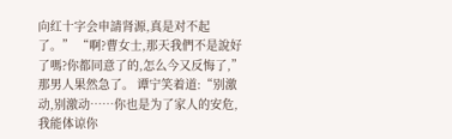向红十字会申請肾源,真是对不起了。” “啊?曹女士,那天我們不是說好了嗎?你都同意了的,怎么今又反悔了,”那男人果然急了。 谭宁笑着道:“别激动,别激动……你也是为了家人的安危,我能体谅你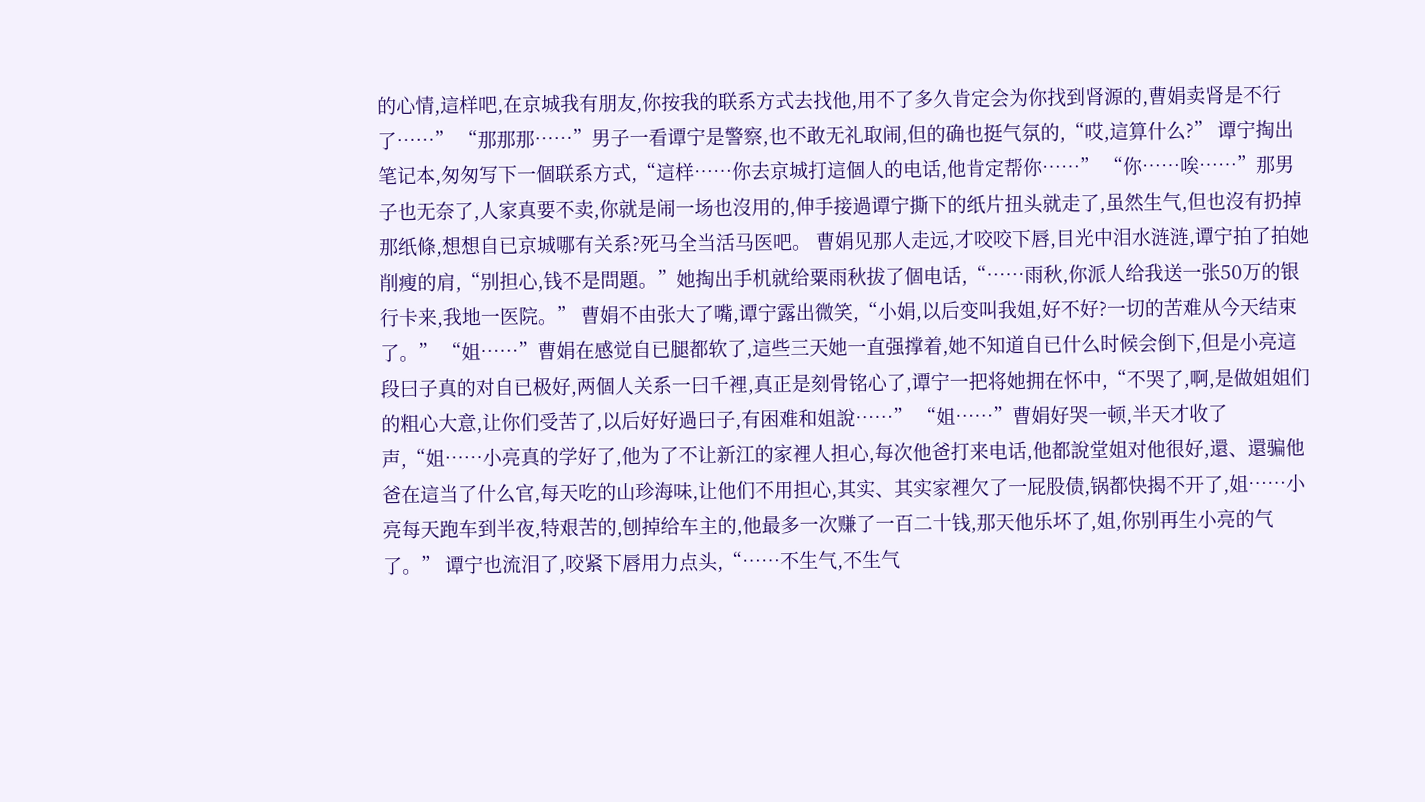的心情,這样吧,在京城我有朋友,你按我的联系方式去找他,用不了多久肯定会为你找到肾源的,曹娟卖肾是不行了……” “那那那……”男子一看谭宁是警察,也不敢无礼取闹,但的确也挺气氛的,“哎,這算什么?” 谭宁掏出笔记本,匆匆写下一個联系方式,“這样……你去京城打這個人的电话,他肯定帮你……” “你……唉……”那男子也无奈了,人家真要不卖,你就是闹一场也沒用的,伸手接過谭宁撕下的纸片扭头就走了,虽然生气,但也沒有扔掉那纸條,想想自已京城哪有关系?死马全当活马医吧。 曹娟见那人走远,才咬咬下唇,目光中泪水涟涟,谭宁拍了拍她削瘦的肩,“别担心,钱不是問題。”她掏出手机就给粟雨秋拔了個电话,“……雨秋,你派人给我送一张50万的银行卡来,我地一医院。” 曹娟不由张大了嘴,谭宁露出微笑,“小娟,以后变叫我姐,好不好?一切的苦难从今天结束了。” “姐……”曹娟在感觉自已腿都软了,這些三天她一直强撑着,她不知道自已什么时候会倒下,但是小亮這段曰子真的对自已极好,两個人关系一曰千裡,真正是刻骨铭心了,谭宁一把将她拥在怀中,“不哭了,啊,是做姐姐们的粗心大意,让你们受苦了,以后好好過曰子,有困难和姐說……” “姐……”曹娟好哭一顿,半天才收了声,“姐……小亮真的学好了,他为了不让新江的家裡人担心,每次他爸打来电话,他都說堂姐对他很好,還、還骗他爸在這当了什么官,每天吃的山珍海味,让他们不用担心,其实、其实家裡欠了一屁股债,锅都快揭不开了,姐……小亮每天跑车到半夜,特艰苦的,刨掉给车主的,他最多一次赚了一百二十钱,那天他乐坏了,姐,你别再生小亮的气了。” 谭宁也流泪了,咬紧下唇用力点头,“……不生气,不生气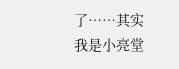了……其实我是小亮堂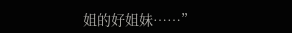姐的好姐妹……”